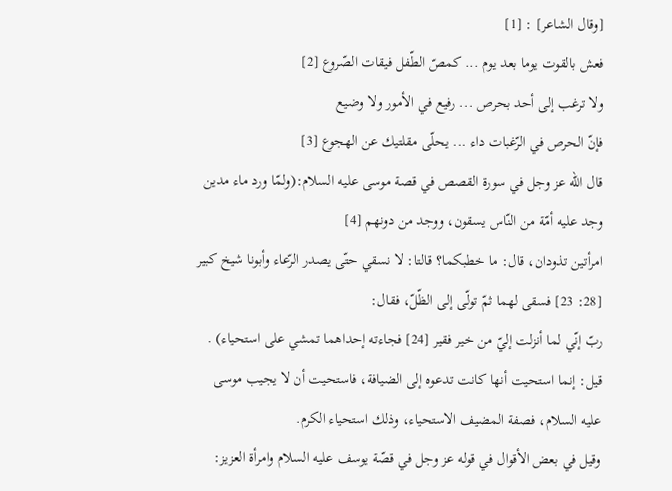[وقال الشاعر] : [1]
فعش بالقوت يوما بعد يوم ... كمصّ الطّفل فيقات الصّروع [2]
ولا ترغب إلى أحد بحرص ... رفيع في الأمور ولا وضيع
فإنّ الحرص في الرّغبات داء ... يحلّى مقلتيك عن الهجوع [3]
قال الله عز وجل في سورة القصص في قصة موسى عليه السلام:(ولمّا ورد ماء مدين وجد عليه أمّة من النّاس يسقون، ووجد من دونهم [4]
امرأتين تذودان، قال: ما خطبكما؟ قالتا: لا نسقي حتّى يصدر الرّعاء وأبونا شيخ كبير [28: 23] فسقى لهما ثمّ تولّى إلى الظّلّ، فقال:
ربّ إنّي لما أنزلت إليّ من خير فقير [24] فجاءته إحداهما تمشي على استحياء) .
قيل: إنما استحيت أنها كانت تدعوه إلى الضيافة، فاستحيت أن لا يجيب موسى عليه السلام، فصفة المضيف الاستحياء، وذلك استحياء الكرم.
وقيل في بعض الأقوال في قوله عز وجل في قصّة يوسف عليه السلام وامرأة العزيز: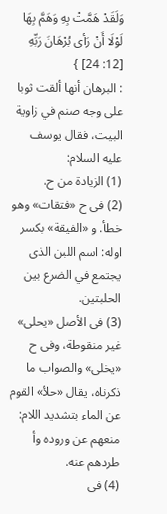وَلَقَدْ هَمَّتْ بِهِ وَهَمَّ بِهَا لَوْلَا أَنْ رَأى بُرْهَانَ رَبِّهِ [12: 24] }
: البرهان أنها ألقت ثوبا على وجه صنم في زاوية البيت، فقال يوسف عليه السلام:
(1) الزيادة من ح.
(2) فى ح «فتقات» وهو خطأ. و «الفيقة» بكسر اوله: اسم اللبن الذى يجتمع في الضرع بين الحلبتين.
(3) فى الأصل «يحلى» غير منقوطة، وفى ح «يخلى» والصواب ما ذكرناه، يقال «حلأ» القوم عن الماء بتشديد اللام: منعهم عن وروده وأ طردهم عنه.
(4) فى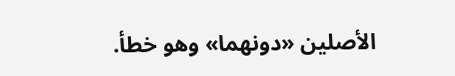الأصلين «دونهما» وهو خطأ.